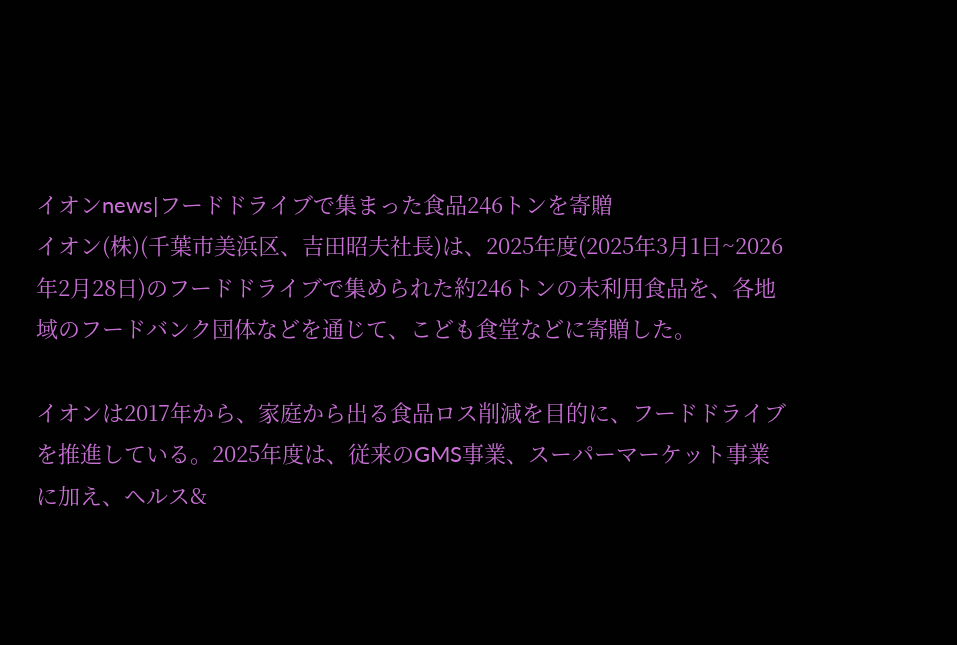イオンnews|フードドライブで集まった食品246トンを寄贈
イオン(株)(千葉市美浜区、吉田昭夫社長)は、2025年度(2025年3月1日~2026年2月28日)のフードドライブで集められた約246トンの未利用食品を、各地域のフードバンク団体などを通じて、こども食堂などに寄贈した。

イオンは2017年から、家庭から出る食品ロス削減を目的に、フードドライブを推進している。2025年度は、従来のGMS事業、スーパーマーケット事業に加え、ヘルス&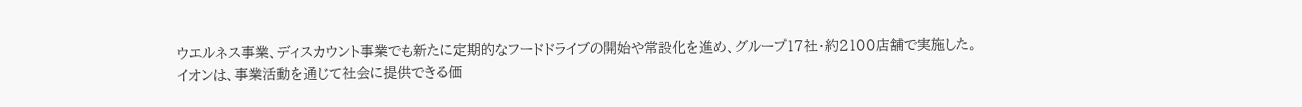ウエルネス事業、ディスカウント事業でも新たに定期的なフードドライブの開始や常設化を進め、グループ17社・約2100店舗で実施した。
イオンは、事業活動を通じて社会に提供できる価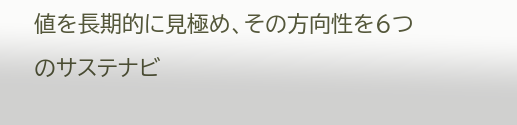値を長期的に見極め、その方向性を6つのサステナビ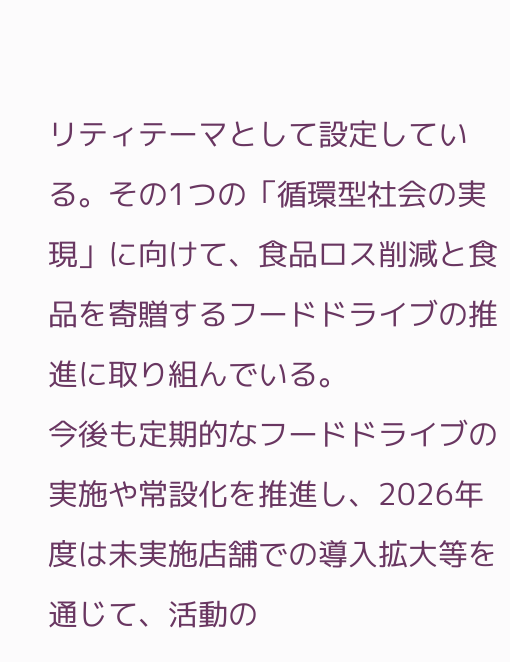リティテーマとして設定している。その1つの「循環型社会の実現」に向けて、食品ロス削減と食品を寄贈するフードドライブの推進に取り組んでいる。
今後も定期的なフードドライブの実施や常設化を推進し、2026年度は未実施店舗での導入拡大等を通じて、活動の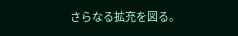さらなる拡充を図る。